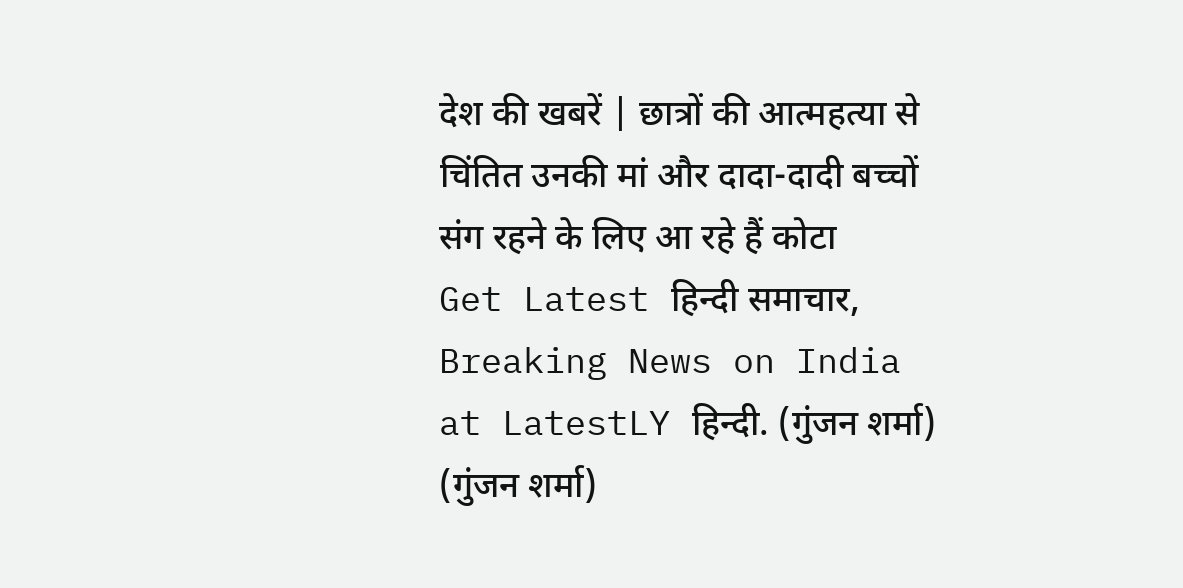देश की खबरें | छात्रों की आत्महत्या से चिंतित उनकी मां और दादा-दादी बच्चों संग रहने के लिए आ रहे हैं कोटा
Get Latest हिन्दी समाचार, Breaking News on India at LatestLY हिन्दी. (गुंजन शर्मा)
(गुंजन शर्मा)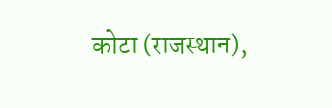कोटा (राजस्थान),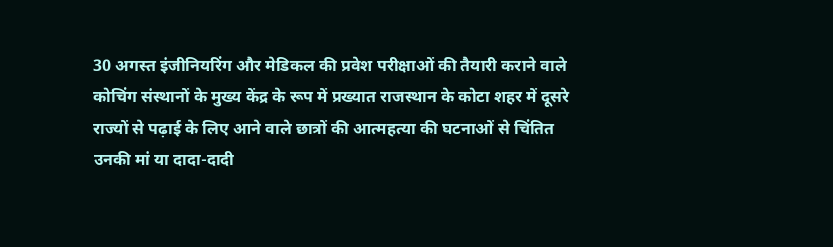30 अगस्त इंजीनियरिंग और मेडिकल की प्रवेश परीक्षाओं की तैयारी कराने वाले कोचिंग संस्थानों के मुख्य केंद्र के रूप में प्रख्यात राजस्थान के कोटा शहर में दूसरे राज्यों से पढ़ाई के लिए आने वाले छात्रों की आत्महत्या की घटनाओं से चिंतित उनकी मां या दादा-दादी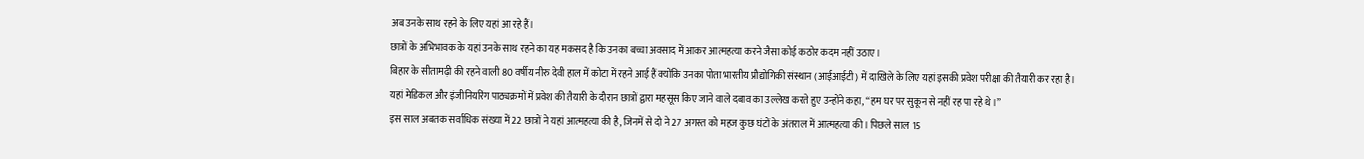अब उनके साथ रहने के लिए यहां आ रहे हैं।
छात्रों के अभिभावक के यहां उनके साथ रहने का यह मकसद है कि उनका बच्चा अवसाद में आकर आत्महत्या करने जैसा कोई कठोर कदम नहीं उठाए।
बिहार के सीतामढ़ी की रहने वाली 80 वर्षीय नीरु देवी हाल में कोटा में रहने आई हैं क्योंकि उनका पोता भारतीय प्रौद्योगिकी संस्थान (आईआईटी) में दाखिले के लिए यहां इसकी प्रवेश परीक्षा की तैयारी कर रहा है।
यहां मेडिकल और इंजीनियरिंग पाठ्यक्रमों में प्रवेश की तैयारी के दौरान छात्रों द्वारा महसूस किए जाने वाले दबाव का उल्लेख करते हुए उन्होंने कहा, ‘‘हम घर पर सुकून से नहीं रह पा रहे थे।’’
इस साल अबतक सर्वाधिक संख्या में 22 छात्रों ने यहां आत्महत्या की है, जिनमें से दो ने 27 अगस्त को महज कुछ घंटों के अंतराल में आत्महत्या की। पिछले साल 15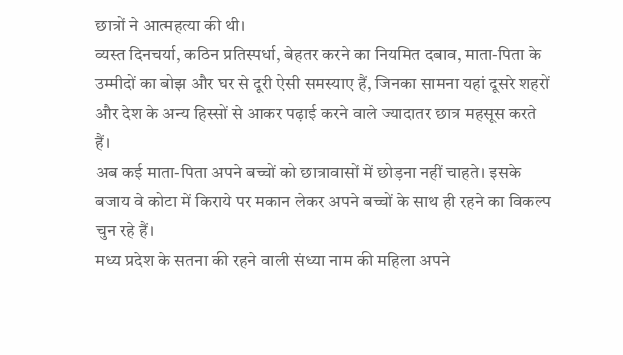छात्रों ने आत्महत्या की थी।
व्यस्त दिनचर्या, कठिन प्रतिस्पर्धा, बेहतर करने का नियमित दबाव, माता-पिता के उम्मीदों का बोझ और घर से दूरी ऐसी समस्याए हैं, जिनका सामना यहां दूसरे शहरों और देश के अन्य हिस्सों से आकर पढ़ाई करने वाले ज्यादातर छात्र महसूस करते हैं।
अब कई माता-पिता अपने बच्चों को छात्रावासों में छोड़ना नहीं चाहते। इसके बजाय वे कोटा में किराये पर मकान लेकर अपने बच्चों के साथ ही रहने का विकल्प चुन रहे हैं।
मध्य प्रदेश के सतना की रहने वाली संध्या नाम की महिला अपने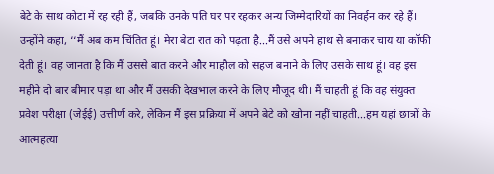बेटे के साथ कोटा में रह रही हैं, जबकि उनके पति घर पर रहकर अन्य जिम्मेदारियों का निवर्हन कर रहे हैं।
उन्होंने कहा, ‘‘मैं अब कम चिंतित हूं। मेरा बेटा रात को पढ़ता है...मैं उसे अपने हाथ से बनाकर चाय या कॉफी देती हूं। वह जानता है कि मैं उससे बात करने और माहौल को सहज बनाने के लिए उसके साथ हूं। वह इस महीने दो बार बीमार पड़ा था और मैं उसकी देखभाल करने के लिए मौजूद थी। मैं चाहती हूं कि वह संयुक्त प्रवेश परीक्षा (जेईई) उत्तीर्ण करे, लेकिन मैं इस प्रक्रिया में अपने बेटे को खोना नहीं चाहती...हम यहां छात्रों के आत्महत्या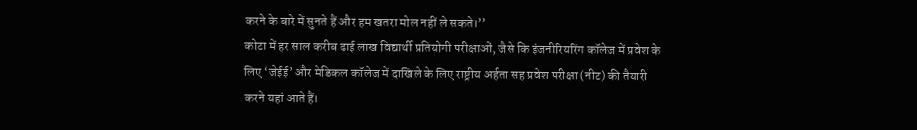करने के बारे में सुनते हैं और हम खतरा मोल नहीं ले सकते।’’
कोटा में हर साल करीब ढाई लाख विद्यार्थी प्रतियोगी परीक्षाओं, जैसे कि इंजनीरियरिंग कॉलेज में प्रवेश के लिए ‘जेईई’ और मेडिकल कॉलेज में दाखिले के लिए राष्ट्रीय अर्हता सह प्रवेश परीक्षा (नीट) की तैयारी करने यहां आते हैं।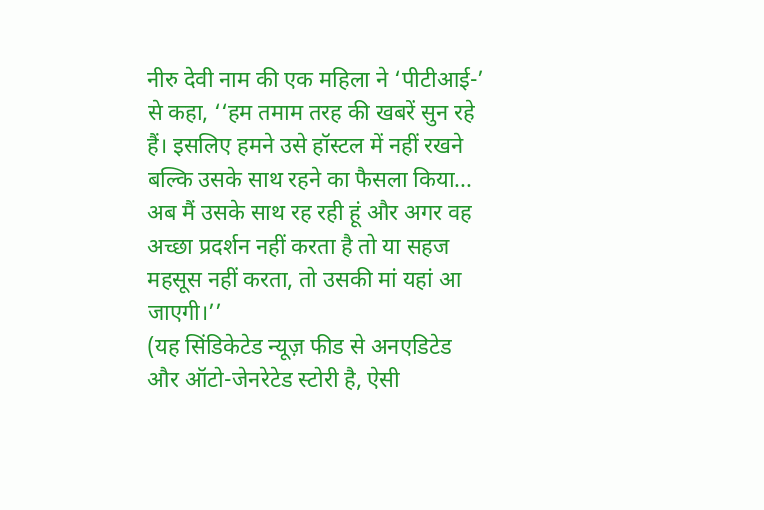नीरु देवी नाम की एक महिला ने ‘पीटीआई-’ से कहा, ‘‘हम तमाम तरह की खबरें सुन रहे हैं। इसलिए हमने उसे हॉस्टल में नहीं रखने बल्कि उसके साथ रहने का फैसला किया... अब मैं उसके साथ रह रही हूं और अगर वह अच्छा प्रदर्शन नहीं करता है तो या सहज महसूस नहीं करता, तो उसकी मां यहां आ जाएगी।’’
(यह सिंडिकेटेड न्यूज़ फीड से अनएडिटेड और ऑटो-जेनरेटेड स्टोरी है, ऐसी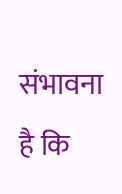संभावना है कि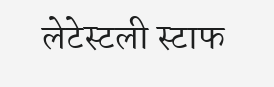लेटेस्टली स्टाफ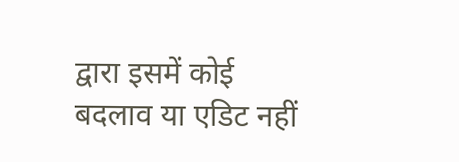द्वारा इसमें कोई बदलाव या एडिट नहीं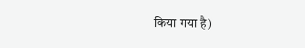किया गया है)